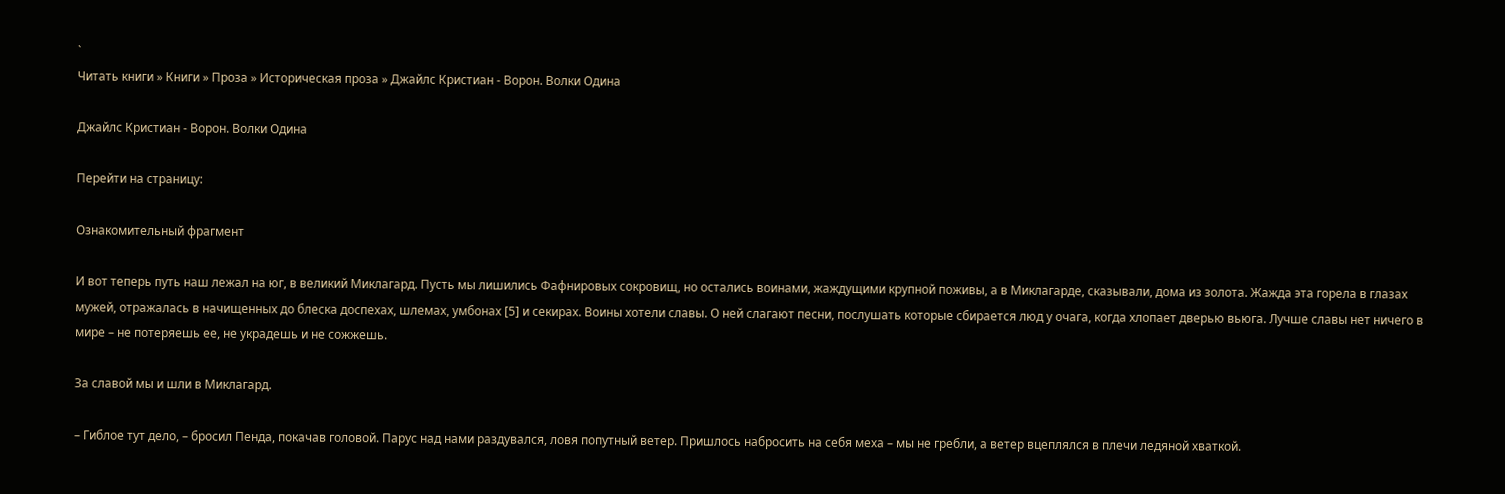`
Читать книги » Книги » Проза » Историческая проза » Джайлс Кристиан - Ворон. Волки Одина

Джайлс Кристиан - Ворон. Волки Одина

Перейти на страницу:

Ознакомительный фрагмент

И вот теперь путь наш лежал на юг, в великий Миклагард. Пусть мы лишились Фафнировых сокровищ, но остались воинами, жаждущими крупной поживы, а в Миклагарде, сказывали, дома из золота. Жажда эта горела в глазах мужей, отражалась в начищенных до блеска доспехах, шлемах, умбонах [5] и секирах. Воины хотели славы. О ней слагают песни, послушать которые сбирается люд у очага, когда хлопает дверью вьюга. Лучше славы нет ничего в мире – не потеряешь ее, не украдешь и не сожжешь.

За славой мы и шли в Миклагард.

– Гиблое тут дело, – бросил Пенда, покачав головой. Парус над нами раздувался, ловя попутный ветер. Пришлось набросить на себя меха – мы не гребли, а ветер вцеплялся в плечи ледяной хваткой.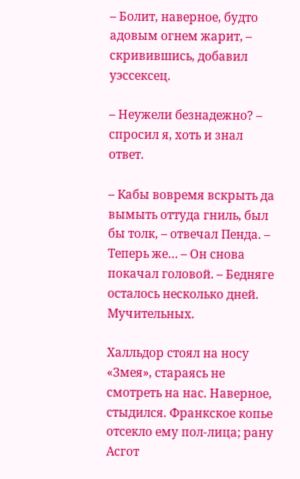– Болит, наверное, будто адовым огнем жарит, – скривившись, добавил уэссексец.

– Неужели безнадежно? – спросил я, хоть и знал ответ.

– Кабы вовремя вскрыть да вымыть оттуда гниль, был бы толк, – отвечал Пенда. – Теперь же… – Он снова покачал головой. – Бедняге осталось несколько дней. Мучительных.

Халльдор стоял на носу «Змея», стараясь не смотреть на нас. Наверное, стыдился. Франкское копье отсекло ему пол-лица; рану Асгот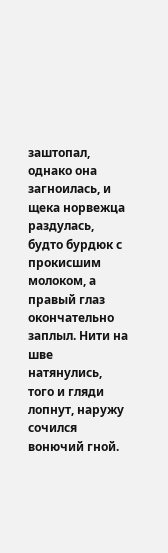заштопал, однако она загноилась, и щека норвежца раздулась, будто бурдюк с прокисшим молоком, а правый глаз окончательно заплыл. Нити на шве натянулись, того и гляди лопнут, наружу сочился вонючий гной.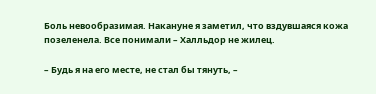Боль невообразимая. Накануне я заметил, что вздувшаяся кожа позеленела. Все понимали – Халльдор не жилец.

– Будь я на его месте, не стал бы тянуть, –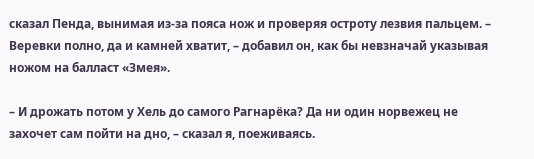сказал Пенда, вынимая из-за пояса нож и проверяя остроту лезвия пальцем. – Веревки полно, да и камней хватит, – добавил он, как бы невзначай указывая ножом на балласт «Змея».

– И дрожать потом у Хель до самого Рагнарёка? Да ни один норвежец не захочет сам пойти на дно, – сказал я, поеживаясь.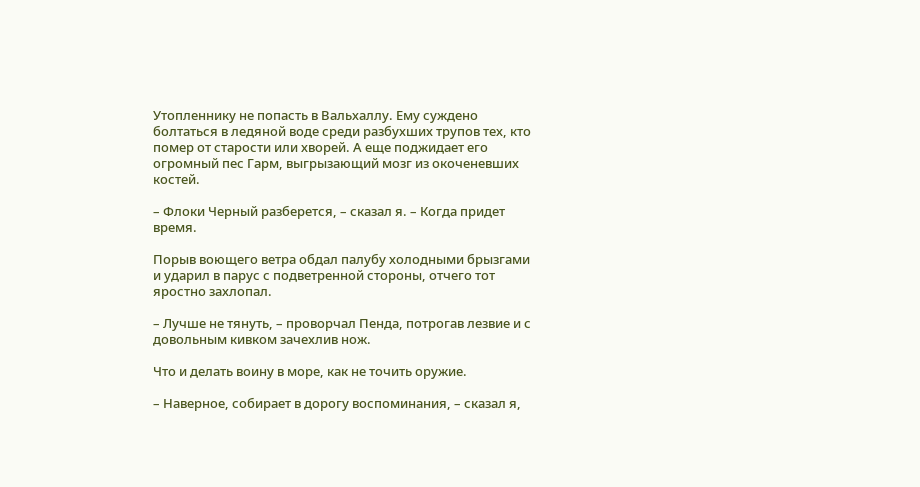Утопленнику не попасть в Вальхаллу. Ему суждено болтаться в ледяной воде среди разбухших трупов тех, кто помер от старости или хворей. А еще поджидает его огромный пес Гарм, выгрызающий мозг из окоченевших костей.

– Флоки Черный разберется, – сказал я. – Когда придет время.

Порыв воющего ветра обдал палубу холодными брызгами и ударил в парус с подветренной стороны, отчего тот яростно захлопал.

– Лучше не тянуть, – проворчал Пенда, потрогав лезвие и с довольным кивком зачехлив нож.

Что и делать воину в море, как не точить оружие.

– Наверное, собирает в дорогу воспоминания, – сказал я,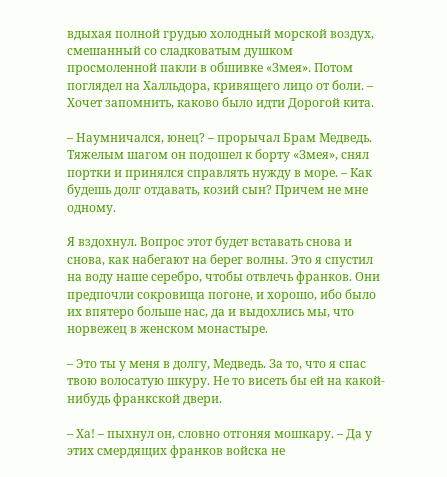вдыхая полной грудью холодный морской воздух, смешанный со сладковатым душком просмоленной пакли в обшивке «Змея». Потом поглядел на Халльдора, кривящего лицо от боли. – Хочет запомнить, каково было идти Дорогой кита.

– Наумничался, юнец? – прорычал Брам Медведь. Тяжелым шагом он подошел к борту «Змея», снял портки и принялся справлять нужду в море. – Как будешь долг отдавать, козий сын? Причем не мне одному.

Я вздохнул. Вопрос этот будет вставать снова и снова, как набегают на берег волны. Это я спустил на воду наше серебро, чтобы отвлечь франков. Они предпочли сокровища погоне, и хорошо, ибо было их впятеро больше нас, да и выдохлись мы, что норвежец в женском монастыре.

– Это ты у меня в долгу, Медведь. За то, что я спас твою волосатую шкуру. Не то висеть бы ей на какой-нибудь франкской двери.

– Ха! – пыхнул он, словно отгоняя мошкару. – Да у этих смердящих франков войска не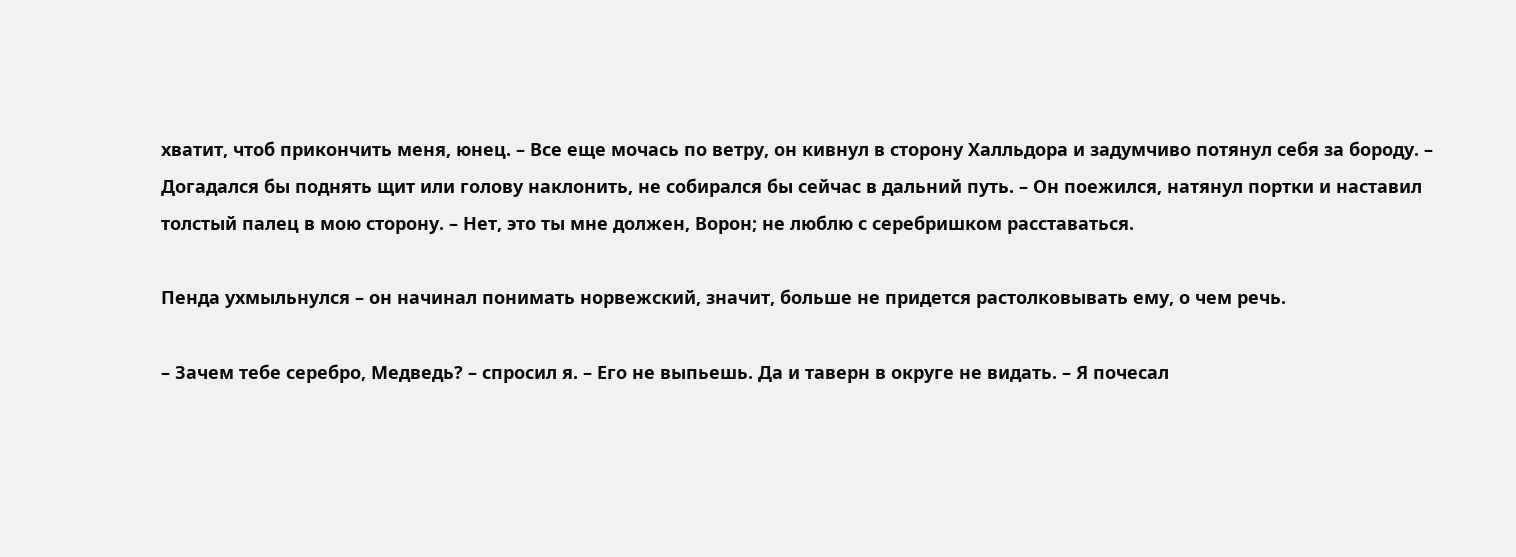хватит, чтоб прикончить меня, юнец. – Все еще мочась по ветру, он кивнул в сторону Халльдора и задумчиво потянул себя за бороду. – Догадался бы поднять щит или голову наклонить, не собирался бы сейчас в дальний путь. – Он поежился, натянул портки и наставил толстый палец в мою сторону. – Нет, это ты мне должен, Ворон; не люблю с серебришком расставаться.

Пенда ухмыльнулся – он начинал понимать норвежский, значит, больше не придется растолковывать ему, о чем речь.

– Зачем тебе серебро, Медведь? – спросил я. – Его не выпьешь. Да и таверн в округе не видать. – Я почесал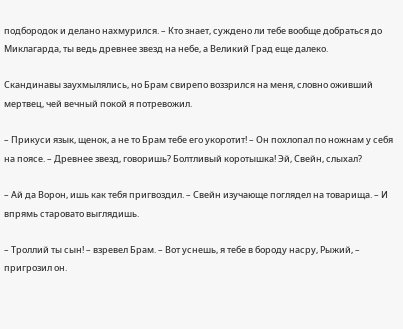подбородок и делано нахмурился. – Кто знает, суждено ли тебе вообще добраться до Миклагарда, ты ведь древнее звезд на небе, а Великий Град еще далеко.

Скандинавы заухмылялись, но Брам свирепо воззрился на меня, словно оживший мертвец, чей вечный покой я потревожил.

– Прикуси язык, щенок, а не то Брам тебе его укоротит! – Он похлопал по ножнам у себя на поясе. – Древнее звезд, говоришь? Болтливый коротышка! Эй, Свейн, слыхал?

– Ай да Ворон, ишь как тебя пригвоздил. – Свейн изучающе поглядел на товарища. – И впрямь старовато выглядишь.

– Троллий ты сын! – взревел Брам. – Вот уснешь, я тебе в бороду насру, Рыжий, – пригрозил он.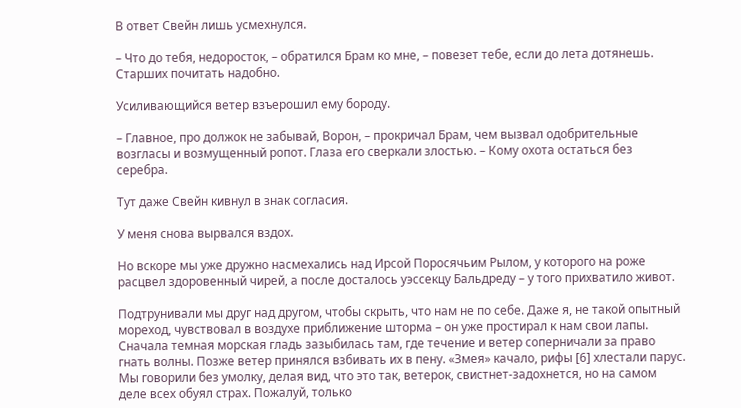В ответ Свейн лишь усмехнулся.

– Что до тебя, недоросток, – обратился Брам ко мне, – повезет тебе, если до лета дотянешь. Старших почитать надобно.

Усиливающийся ветер взъерошил ему бороду.

– Главное, про должок не забывай, Ворон, – прокричал Брам, чем вызвал одобрительные возгласы и возмущенный ропот. Глаза его сверкали злостью. – Кому охота остаться без серебра.

Тут даже Свейн кивнул в знак согласия.

У меня снова вырвался вздох.

Но вскоре мы уже дружно насмехались над Ирсой Поросячьим Рылом, у которого на роже расцвел здоровенный чирей, а после досталось уэссекцу Бальдреду – у того прихватило живот.

Подтрунивали мы друг над другом, чтобы скрыть, что нам не по себе. Даже я, не такой опытный мореход, чувствовал в воздухе приближение шторма – он уже простирал к нам свои лапы. Сначала темная морская гладь зазыбилась там, где течение и ветер соперничали за право гнать волны. Позже ветер принялся взбивать их в пену. «Змея» качало, рифы [6] хлестали парус. Мы говорили без умолку, делая вид, что это так, ветерок, свистнет-задохнется, но на самом деле всех обуял страх. Пожалуй, только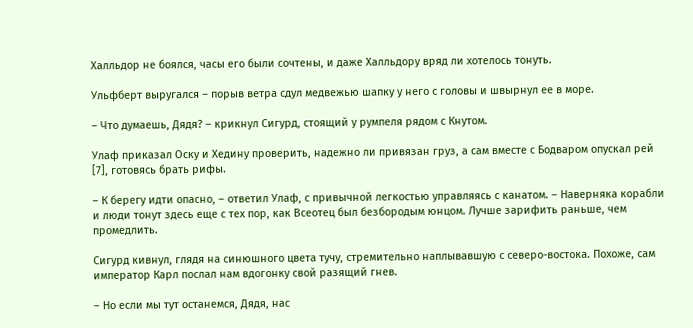Халльдор не боялся, часы его были сочтены, и даже Халльдору вряд ли хотелось тонуть.

Ульфберт выругался – порыв ветра сдул медвежью шапку у него с головы и швырнул ее в море.

– Что думаешь, Дядя? – крикнул Сигурд, стоящий у румпеля рядом с Кнутом.

Улаф приказал Оску и Хедину проверить, надежно ли привязан груз, а сам вместе с Бодваром опускал рей [7], готовясь брать рифы.

– К берегу идти опасно, – ответил Улаф, с привычной легкостью управляясь с канатом. – Наверняка корабли и люди тонут здесь еще с тех пор, как Всеотец был безбородым юнцом. Лучше зарифить раньше, чем промедлить.

Сигурд кивнул, глядя на синюшного цвета тучу, стремительно наплывавшую с северо-востока. Похоже, сам император Карл послал нам вдогонку свой разящий гнев.

– Но если мы тут останемся, Дядя, нас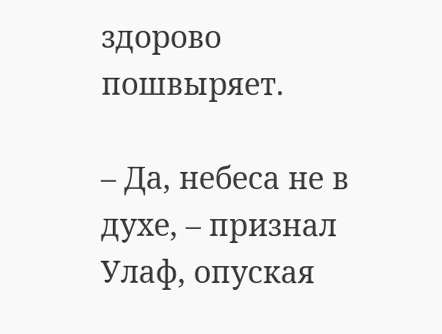здорово пошвыряет.

– Да, небеса не в духе, – признал Улаф, опуская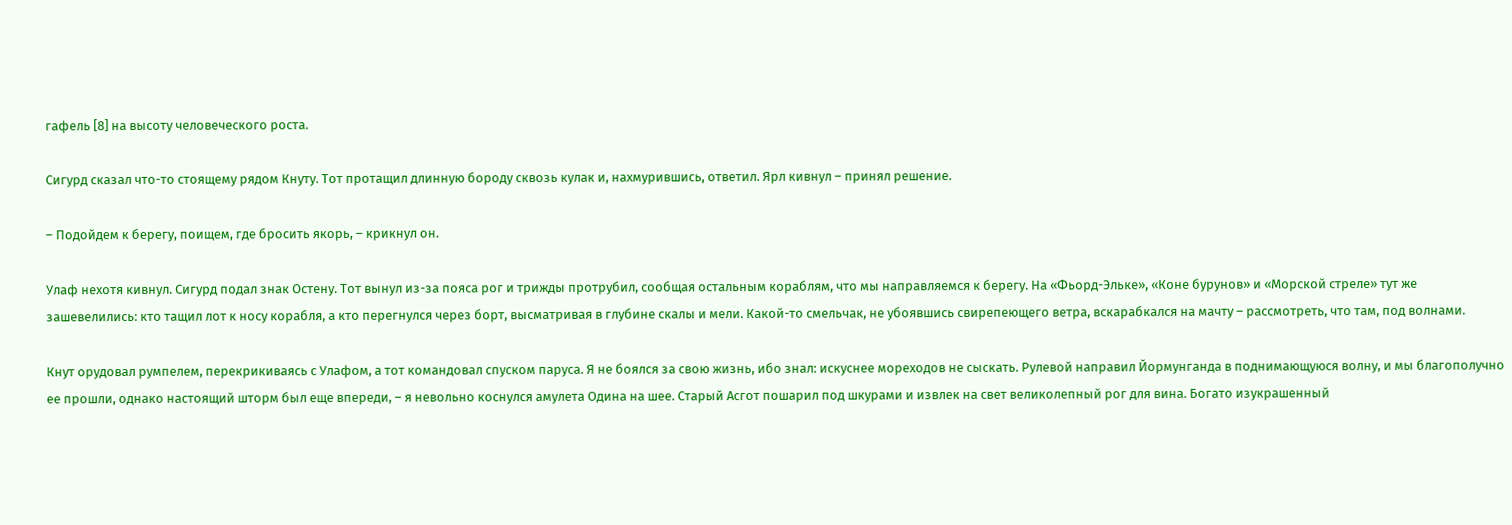гафель [8] на высоту человеческого роста.

Сигурд сказал что-то стоящему рядом Кнуту. Тот протащил длинную бороду сквозь кулак и, нахмурившись, ответил. Ярл кивнул – принял решение.

– Подойдем к берегу, поищем, где бросить якорь, – крикнул он.

Улаф нехотя кивнул. Сигурд подал знак Остену. Тот вынул из-за пояса рог и трижды протрубил, сообщая остальным кораблям, что мы направляемся к берегу. На «Фьорд-Эльке», «Коне бурунов» и «Морской стреле» тут же зашевелились: кто тащил лот к носу корабля, а кто перегнулся через борт, высматривая в глубине скалы и мели. Какой-то смельчак, не убоявшись свирепеющего ветра, вскарабкался на мачту – рассмотреть, что там, под волнами.

Кнут орудовал румпелем, перекрикиваясь с Улафом, а тот командовал спуском паруса. Я не боялся за свою жизнь, ибо знал: искуснее мореходов не сыскать. Рулевой направил Йормунганда в поднимающуюся волну, и мы благополучно ее прошли, однако настоящий шторм был еще впереди, – я невольно коснулся амулета Одина на шее. Старый Асгот пошарил под шкурами и извлек на свет великолепный рог для вина. Богато изукрашенный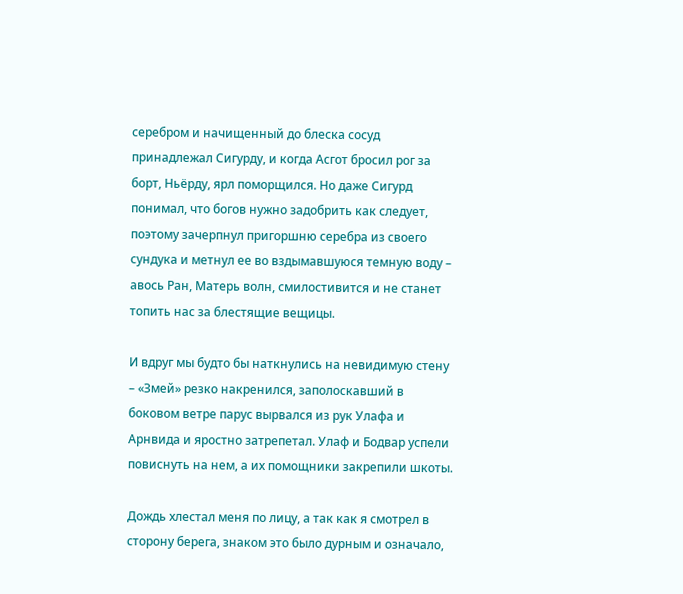серебром и начищенный до блеска сосуд принадлежал Сигурду, и когда Асгот бросил рог за борт, Ньёрду, ярл поморщился. Но даже Сигурд понимал, что богов нужно задобрить как следует, поэтому зачерпнул пригоршню серебра из своего сундука и метнул ее во вздымавшуюся темную воду – авось Ран, Матерь волн, смилостивится и не станет топить нас за блестящие вещицы.

И вдруг мы будто бы наткнулись на невидимую стену – «Змей» резко накренился, заполоскавший в боковом ветре парус вырвался из рук Улафа и Арнвида и яростно затрепетал. Улаф и Бодвар успели повиснуть на нем, а их помощники закрепили шкоты.

Дождь хлестал меня по лицу, а так как я смотрел в сторону берега, знаком это было дурным и означало,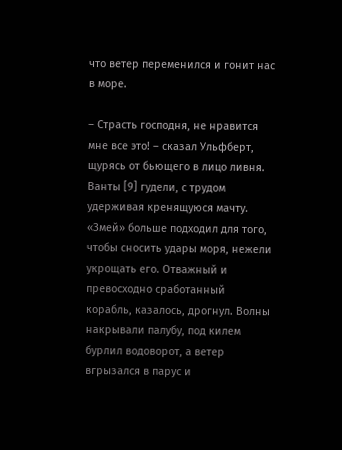что ветер переменился и гонит нас в море.

– Страсть господня, не нравится мне все это! – сказал Ульфберт, щурясь от бьющего в лицо ливня. Ванты [9] гудели, с трудом удерживая кренящуюся мачту. «Змей» больше подходил для того, чтобы сносить удары моря, нежели укрощать его. Отважный и превосходно сработанный корабль, казалось, дрогнул. Волны накрывали палубу, под килем бурлил водоворот, а ветер вгрызался в парус и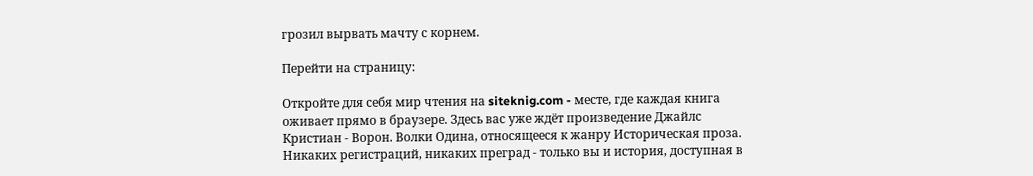грозил вырвать мачту с корнем.

Перейти на страницу:

Откройте для себя мир чтения на siteknig.com - месте, где каждая книга оживает прямо в браузере. Здесь вас уже ждёт произведение Джайлс Кристиан - Ворон. Волки Одина, относящееся к жанру Историческая проза. Никаких регистраций, никаких преград - только вы и история, доступная в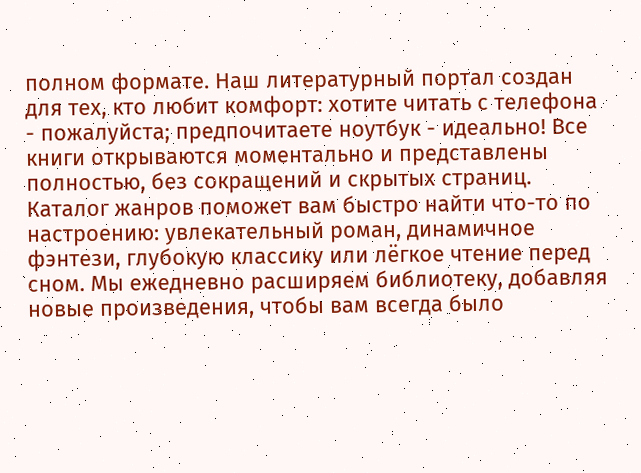полном формате. Наш литературный портал создан для тех, кто любит комфорт: хотите читать с телефона - пожалуйста; предпочитаете ноутбук - идеально! Все книги открываются моментально и представлены полностью, без сокращений и скрытых страниц. Каталог жанров поможет вам быстро найти что-то по настроению: увлекательный роман, динамичное фэнтези, глубокую классику или лёгкое чтение перед сном. Мы ежедневно расширяем библиотеку, добавляя новые произведения, чтобы вам всегда было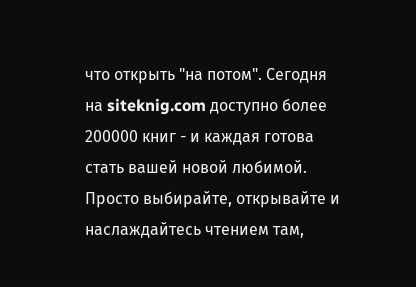что открыть "на потом". Сегодня на siteknig.com доступно более 200000 книг - и каждая готова стать вашей новой любимой. Просто выбирайте, открывайте и наслаждайтесь чтением там,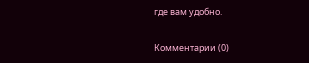где вам удобно.

Комментарии (0)